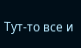Тут-то все и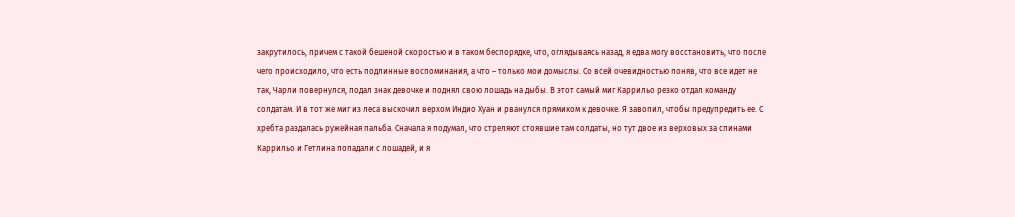закрутилось, причем с такой бешеной скоростью и в таком беспорядке, что, оглядываясь назад, я едва могу восстановить, что после чего происходило, что есть подлинные воспоминания, а что – только мои домыслы. Со всей очевидностью поняв, что все идет не так, Чарли повернулся, подал знак девочке и поднял свою лошадь на дыбы. В этот самый миг Каррильо резко отдал команду солдатам. И в тот же миг из леса выскочил верхом Индио Хуан и рванулся прямиком к девочке. Я завопил, чтобы предупредить ее. С хребта раздалась ружейная пальба. Сначала я подумал, что стреляют стоявшие там солдаты, но тут двое из верховых за спинами Каррильо и Гетлина попадали с лошадей, и я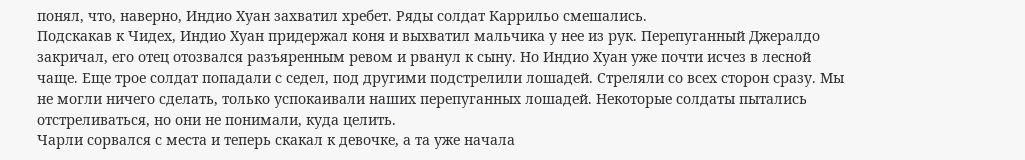понял, что, наверно, Индио Хуан захватил хребет. Ряды солдат Каррильо смешались.
Подскакав к Чидех, Индио Хуан придержал коня и выхватил мальчика у нее из рук. Перепуганный Джералдо закричал, его отец отозвался разъяренным ревом и рванул к сыну. Но Индио Хуан уже почти исчез в лесной чаще. Еще трое солдат попадали с седел, под другими подстрелили лошадей. Стреляли со всех сторон сразу. Мы не могли ничего сделать, только успокаивали наших перепуганных лошадей. Некоторые солдаты пытались отстреливаться, но они не понимали, куда целить.
Чарли сорвался с места и теперь скакал к девочке, а та уже начала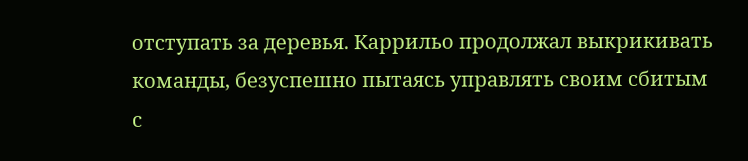отступать за деревья. Каррильо продолжал выкрикивать команды, безуспешно пытаясь управлять своим сбитым с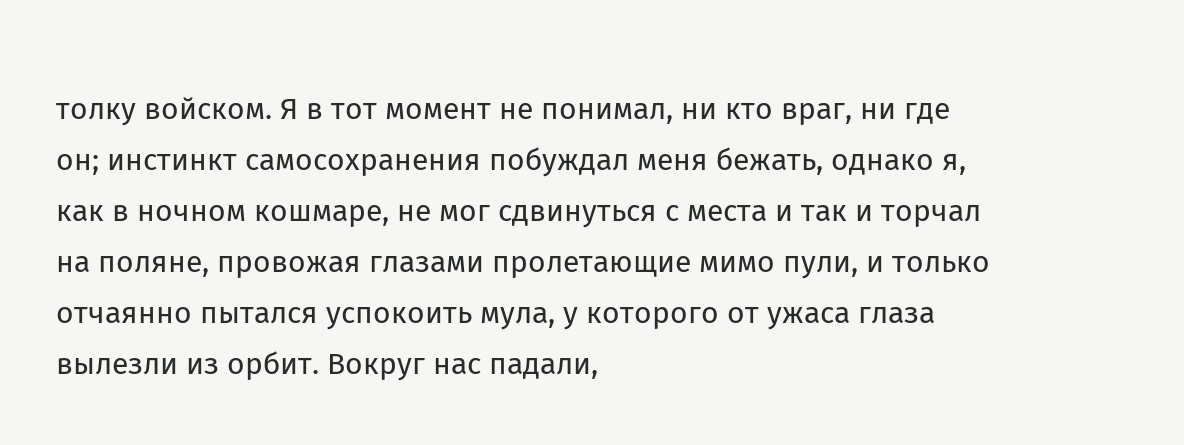толку войском. Я в тот момент не понимал, ни кто враг, ни где он; инстинкт самосохранения побуждал меня бежать, однако я, как в ночном кошмаре, не мог сдвинуться с места и так и торчал на поляне, провожая глазами пролетающие мимо пули, и только отчаянно пытался успокоить мула, у которого от ужаса глаза вылезли из орбит. Вокруг нас падали,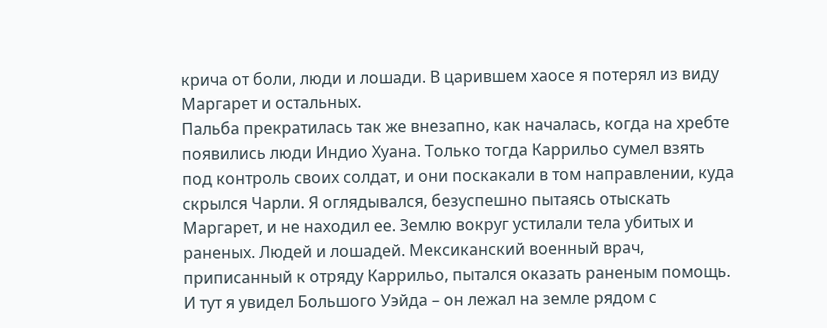крича от боли, люди и лошади. В царившем хаосе я потерял из виду Маргарет и остальных.
Пальба прекратилась так же внезапно, как началась, когда на хребте появились люди Индио Хуана. Только тогда Каррильо сумел взять под контроль своих солдат, и они поскакали в том направлении, куда скрылся Чарли. Я оглядывался, безуспешно пытаясь отыскать Маргарет, и не находил ее. Землю вокруг устилали тела убитых и раненых. Людей и лошадей. Мексиканский военный врач, приписанный к отряду Каррильо, пытался оказать раненым помощь. И тут я увидел Большого Уэйда – он лежал на земле рядом с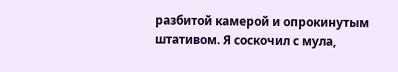разбитой камерой и опрокинутым штативом. Я соскочил с мула,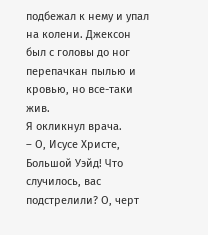подбежал к нему и упал на колени. Джексон был с головы до ног перепачкан пылью и кровью, но все-таки жив.
Я окликнул врача.
– О, Исусе Христе, Большой Уэйд! Что случилось, вас подстрелили? О, черт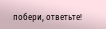побери, ответьте!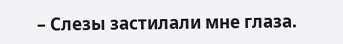– Слезы застилали мне глаза.